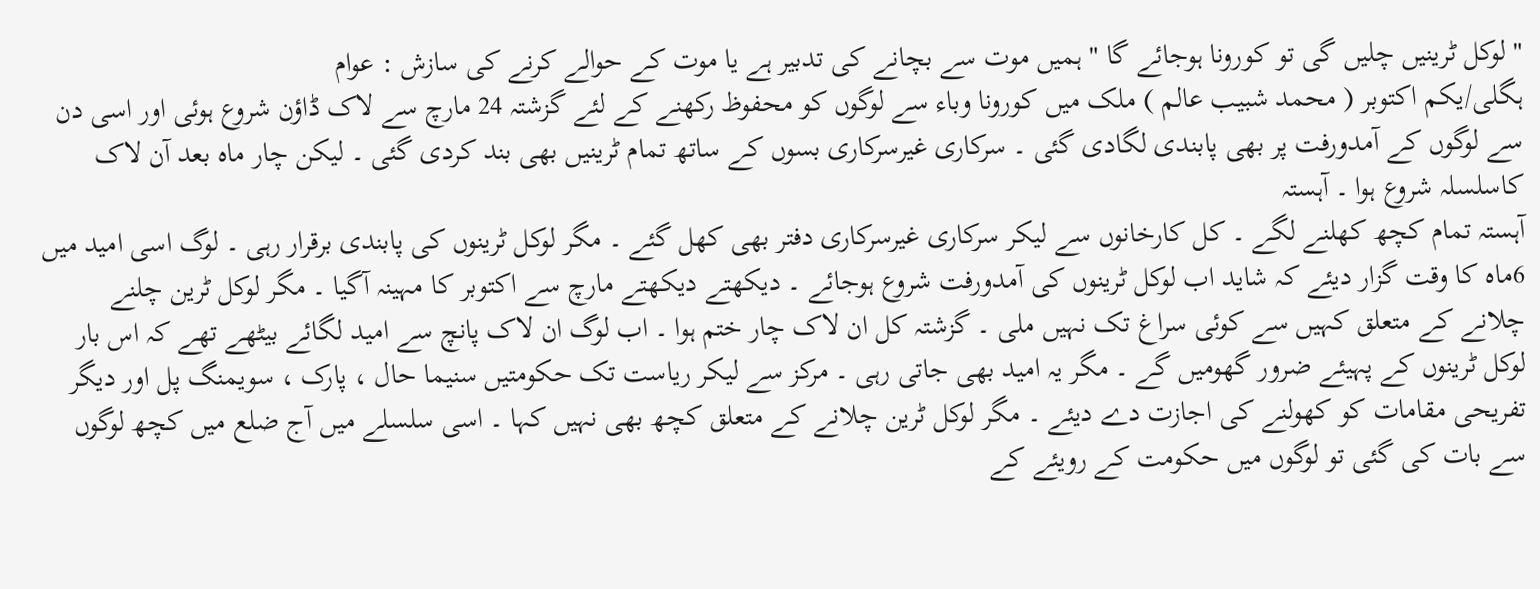" لوکل ٹرینیں چلیں گی تو کورونا ہوجائے گا " ہمیں موت سے بچانے کی تدبیر ہے یا موت کے حوالے کرنے کی سازش : عوام
ہگلی/یکم اکتوبر ( محمد شبیب عالم ) ملک میں کورونا وباء سے لوگوں کو محفوظ رکھنے کے لئے گزشتہ 24 مارچ سے لاک ڈاؤن شروع ہوئی اور اسی دن سے لوگوں کے آمدورفت پر بھی پابندی لگادی گئی ۔ سرکاری غیرسرکاری بسوں کے ساتھ تمام ٹرینیں بھی بند کردی گئی ۔ لیکن چار ماہ بعد آن لاک کاسلسلہ شروع ہوا ۔ آہستہ
آہستہ تمام کچھ کھلنے لگے ۔ کل کارخانوں سے لیکر سرکاری غیرسرکاری دفتر بھی کھل گئے ۔ مگر لوکل ٹرینوں کی پابندی برقرار رہی ۔ لوگ اسی امید میں 6ماہ کا وقت گزار دیئے کہ شاید اب لوکل ٹرینوں کی آمدورفت شروع ہوجائے ۔ دیکھتے دیکھتے مارچ سے اکتوبر کا مہینہ آگیا ۔ مگر لوکل ٹرین چلنے چلانے کے متعلق کہیں سے کوئی سراغ تک نہیں ملی ۔ گزشتہ کل ان لاک چار ختم ہوا ۔ اب لوگ ان لاک پانچ سے امید لگائے بیٹھے تھے کہ اس بار لوکل ٹرینوں کے پہیئے ضرور گھومیں گے ۔ مگر یہ امید بھی جاتی رہی ۔ مرکز سے لیکر ریاست تک حکومتیں سنیما حال ، پارک ، سویمنگ پل اور دیگر تفریحی مقامات کو کھولنے کی اجازت دے دیئے ۔ مگر لوکل ٹرین چلانے کے متعلق کچھ بھی نہیں کہا ۔ اسی سلسلے میں آج ضلع میں کچھ لوگوں سے بات کی گئی تو لوگوں میں حکومت کے رویئے کے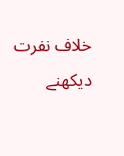خلاف نفرت دیکھنے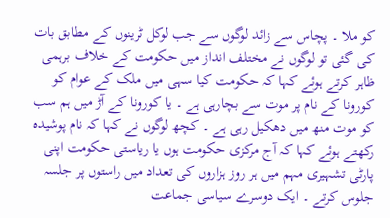کو ملا ۔ پچاس سے زائد لوگوں سے جب لوکل ٹرینوں کے مطابق بات کی گئی تو لوگوں نے مختلف انداز میں حکومت کے خلاف برہمی ظاہر کرتے ہوئے کہا کہ حکومت کیا سہی میں ملک کے عوام کو کورونا کے نام پر موت سے بچارہی ہے ۔ یا کورونا کے آڑ میں ہم سب کو موت منھ میں دھکیل رہی ہے ۔ کچھ لوگوں نے کہا کہ نام پوشیدہ رکھتے ہوئے کہا کہ آج مرکزی حکومت ہوں یا ریاستی حکومت اپنی پارٹی تشہیری مہم میں ہر روز ہزاروں کی تعداد میں راستوں پر جلسہ جلوس کرتے ۔ ایک دوسرے سیاسی جماعت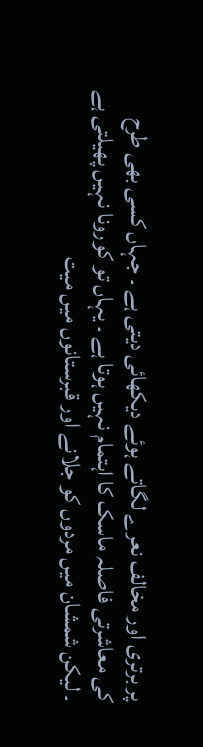پر برتری اور مخالف نعرے لگاتے ہوئے دیکھائی دیتی ہے ۔ جہاں کسی بھی طرح کی معاشرتی فاصلہ ماسک کا اہتمام نہیں ہوتا ہے ۔ یہاں تو کورونا نہیں پھیلتی ہے ۔ لیکن شمشان میں مردوں کو جلانے اور قبرستانوں میں میت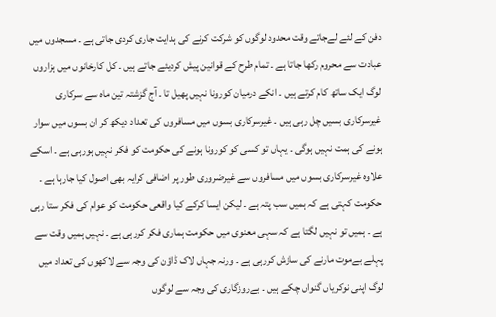دفن کے لئے لےجاتے وقت محدود لوگوں کو شرکت کرنے کی ہدایت جاری کردی جاتی ہے ۔ مسجدوں میں عبادت سے محروم رکھا جاتا ہے ۔ تمام طرح کے قوانین پیش کردیئے جاتے ہیں ۔ کل کارخانوں میں ہزاروں لوگ ایک ساتھ کام کرتے ہیں ۔ انکے درمیان کورونا نہیں پھیل تا ۔ آج گزشتہ تین ماہ سے سرکاری غیرسرکاری بسیں چل رہی ہیں ۔ غیرسرکاری بسوں میں مسافروں کی تعداد دیکھ کر ان بسوں میں سوار ہونے کی ہمت نہیں ہوگی ۔ یہاں تو کسی کو کورونا ہونے کی حکومت کو فکر نہیں ہورہی ہے ۔ اسکے علاوہ غیرسرکاری بسوں میں مسافروں سے غیرضروری طور پر اضافی کرایہ بھی اصول کیا جارہا ہے ۔ حکومت کہتی ہے کہ ہمیں سب پتہ ہے ۔ لیکن ایسا کرکے کیا واقعی حکومت کو عوام کی فکر ستا رہی ہے ۔ ہمیں تو نہیں لگتا ہے کہ سہی معنوی میں حکومت ہماری فکر کررہی ہے ۔ نہیں ہمیں وقت سے پہلے بےموت مارنے کی سازش کررہی ہے ۔ ورنہ جہاں لاک ڈاؤن کی وجہ سے لاکھوں کی تعداد میں لوگ اپنی نوکریاں گنواں چکے ہیں ۔ بےروزگاری کی وجہ سے لوگوں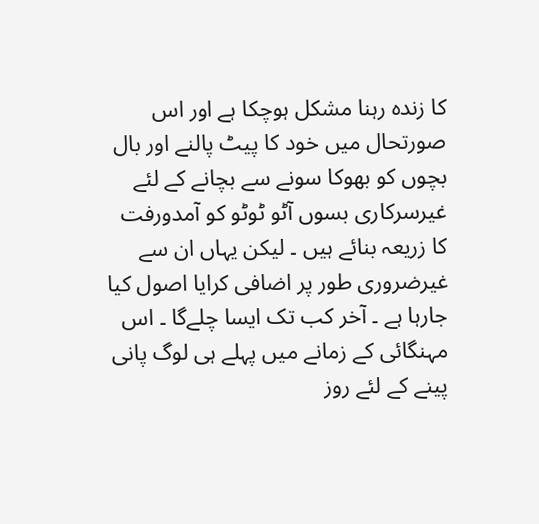کا زندہ رہنا مشکل ہوچکا ہے اور اس صورتحال میں خود کا پیٹ پالنے اور بال بچوں کو بھوکا سونے سے بچانے کے لئے غیرسرکاری بسوں آٹو ٹوٹو کو آمدورفت کا زریعہ بنائے ہیں ۔ لیکن یہاں ان سے غیرضروری طور پر اضافی کرایا اصول کیا جارہا ہے ۔ آخر کب تک ایسا چلےگا ۔ اس مہنگائی کے زمانے میں پہلے ہی لوگ پانی پینے کے لئے روز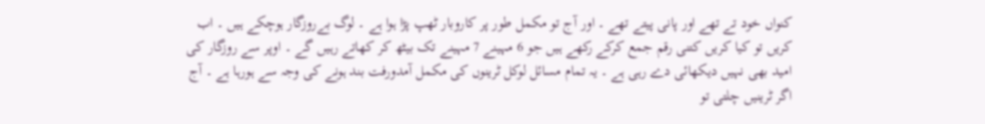کنواں خود تے تھے اور پانی پیتے تھے ۔ اور آج تو مکمل طور پر کاروبار ٹھپ پڑا ہوا ہے ۔ لوگ بےروزگار ہوچکے ہیں ۔ اب کریں تو کیا کریں کتنی رقم جمع کرکے رکھے ہیں جو 6 مہینے 7 مہینے تک بیٹھ کر کھاتے رہیں گے ۔ اوپر سے روزگار کی
امید بھی نہیں دیکھائی دے رہی ہے ۔ یہ تمام مسائل لوکل ٹرینوں کی مکمل آمدورفت بند ہونے کی وجہ سے ہورہا ہے ۔ آج اگر ٹرینیں چلتی تو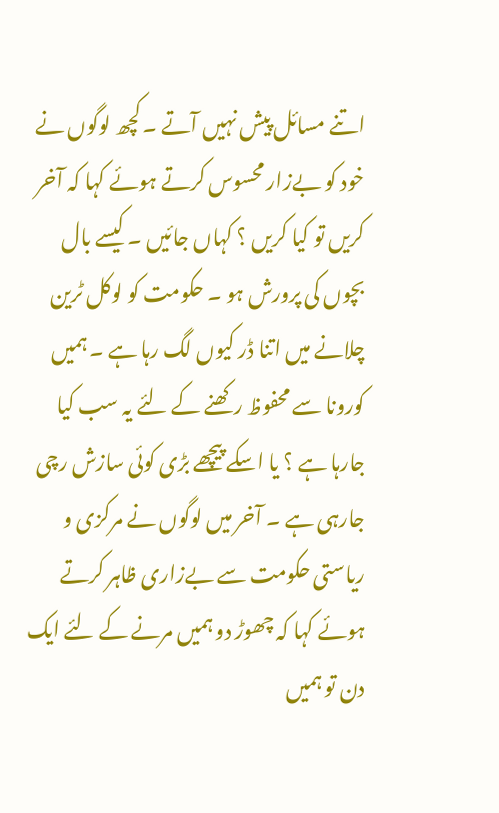اتنے مسائل پیش نہیں آتے ۔ کچھ لوگوں نے خود کو بےزار محسوس کرتے ہوئے کہا کہ آخر کریں تو کیا کریں ؟ کہاں جائیں ۔ کیسے بال بچوں کی پرورش ہو ۔ حکومت کو لوکل ٹرین چلانے میں اتنا ڈر کیوں لگ رہا ہے ۔ ہمیں کورونا سے محفوظ رکھنے کے لئے یہ سب کیا جارہا ہے ؟ یا اسکے پیچھے بڑی کوئی سازش رچی جارہی ہے ۔ آخر میں لوگوں نے مرکزی و ریاستی حکومت سے بےزاری ظاہر کرتے ہوئے کہا کہ چھوڑ دو ہمیں مرنے کے لئے ایک دن تو ہمیں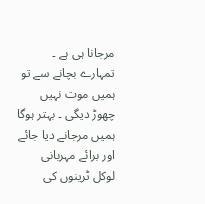مرجانا ہی ہے ۔ تمہارے بچانے سے تو ہمیں موت نہیں چھوڑ دیگی ۔ بہتر ہوگا ہمیں مرجانے دیا جائے اور برائے مہربانی لوکل ٹرینوں کی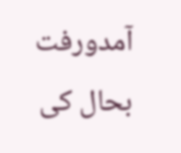آمدورفت بحال کی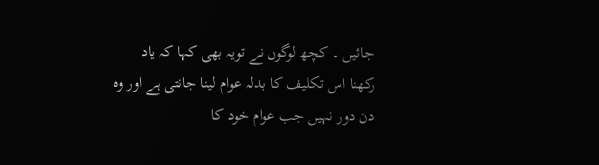جائیں ۔ کچھ لوگوں نے تویہ بھی کہا کہ یاد رکھنا اس تکلیف کا بدلہ عوام لینا جانتی ہے اور وہ دن دور نہیں جب عوام خود کا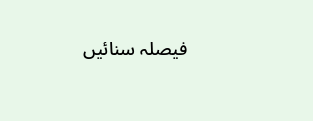فیصلہ سنائیں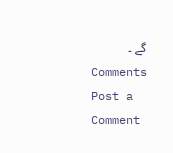گے ۔
Comments
Post a Comment